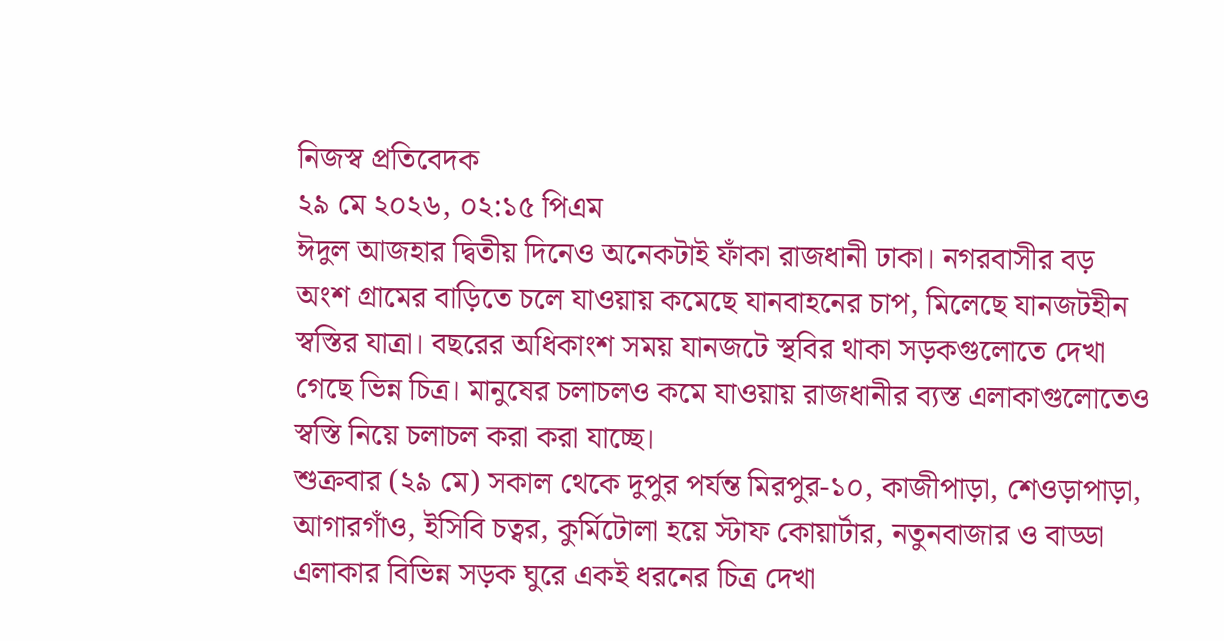নিজস্ব প্রতিবেদক
২৯ মে ২০২৬, ০২:১৫ পিএম
ঈদুল আজহার দ্বিতীয় দিনেও অনেকটাই ফাঁকা রাজধানী ঢাকা। নগরবাসীর বড় অংশ গ্রামের বাড়িতে চলে যাওয়ায় কমেছে যানবাহনের চাপ, মিলেছে যানজটহীন স্বস্তির যাত্রা। বছরের অধিকাংশ সময় যানজটে স্থবির থাকা সড়কগুলোতে দেখা গেছে ভিন্ন চিত্র। মানুষের চলাচলও কমে যাওয়ায় রাজধানীর ব্যস্ত এলাকাগুলোতেও স্বস্তি নিয়ে চলাচল করা করা যাচ্ছে।
শুক্রবার (২৯ মে) সকাল থেকে দুপুর পর্যন্ত মিরপুর-১০, কাজীপাড়া, শেওড়াপাড়া, আগারগাঁও, ইসিবি চত্বর, কুর্মিটোলা হয়ে স্টাফ কোয়ার্টার, নতুনবাজার ও বাড্ডা এলাকার বিভিন্ন সড়ক ঘুরে একই ধরনের চিত্র দেখা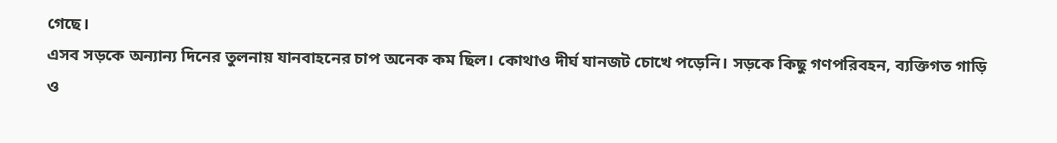গেছে।
এসব সড়কে অন্যান্য দিনের তুলনায় যানবাহনের চাপ অনেক কম ছিল। কোথাও দীর্ঘ যানজট চোখে পড়েনি। সড়কে কিছু গণপরিবহন, ব্যক্তিগত গাড়ি ও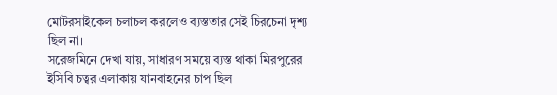মোটরসাইকেল চলাচল করলেও ব্যস্ততার সেই চিরচেনা দৃশ্য ছিল না।
সরেজমিনে দেখা যায়, সাধারণ সময়ে ব্যস্ত থাকা মিরপুরের ইসিবি চত্বর এলাকায় যানবাহনের চাপ ছিল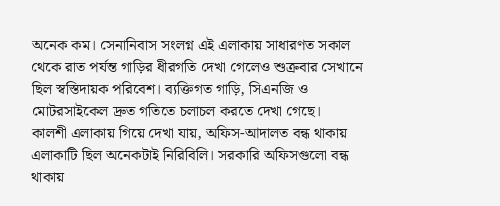অনেক কম। সেনানিবাস সংলগ্ন এই এলাকায় সাধারণত সকাল থেকে রাত পর্যন্ত গাড়ির ধীরগতি দেখা গেলেও শুক্রবার সেখানে ছিল স্বস্তিদায়ক পরিবেশ। ব্যক্তিগত গাড়ি, সিএনজি ও মোটরসাইকেল দ্রুত গতিতে চলাচল করতে দেখা গেছে।
কালশী এলাকায় গিয়ে দেখা যায়, অফিস-আদালত বন্ধ থাকায় এলাকাটি ছিল অনেকটাই নিরিবিলি। সরকারি অফিসগুলো বন্ধ থাকায়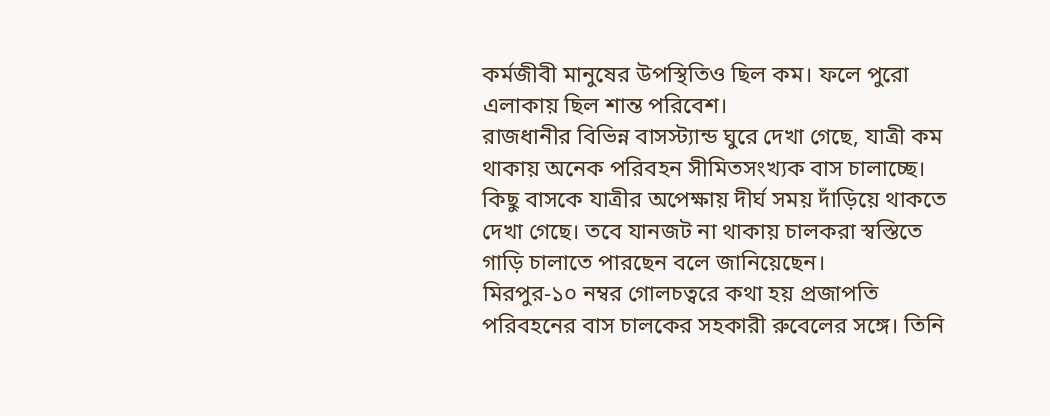কর্মজীবী মানুষের উপস্থিতিও ছিল কম। ফলে পুরো এলাকায় ছিল শান্ত পরিবেশ।
রাজধানীর বিভিন্ন বাসস্ট্যান্ড ঘুরে দেখা গেছে, যাত্রী কম থাকায় অনেক পরিবহন সীমিতসংখ্যক বাস চালাচ্ছে। কিছু বাসকে যাত্রীর অপেক্ষায় দীর্ঘ সময় দাঁড়িয়ে থাকতে দেখা গেছে। তবে যানজট না থাকায় চালকরা স্বস্তিতে গাড়ি চালাতে পারছেন বলে জানিয়েছেন।
মিরপুর-১০ নম্বর গোলচত্বরে কথা হয় প্রজাপতি পরিবহনের বাস চালকের সহকারী রুবেলের সঙ্গে। তিনি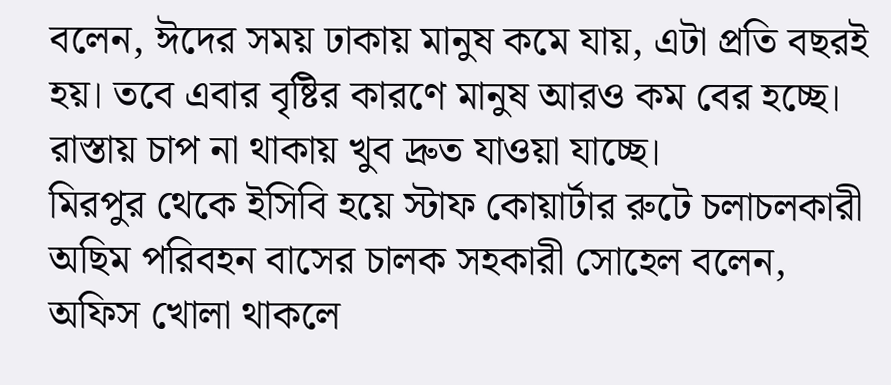বলেন, ঈদের সময় ঢাকায় মানুষ কমে যায়, এটা প্রতি বছরই হয়। তবে এবার বৃষ্টির কারণে মানুষ আরও কম বের হচ্ছে। রাস্তায় চাপ না থাকায় খুব দ্রুত যাওয়া যাচ্ছে।
মিরপুর থেকে ইসিবি হয়ে স্টাফ কোয়ার্টার রুটে চলাচলকারী অছিম পরিবহন বাসের চালক সহকারী সোহেল বলেন, অফিস খোলা থাকলে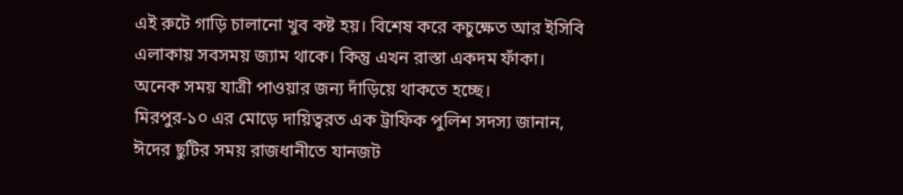এই রুটে গাড়ি চালানো খুব কষ্ট হয়। বিশেষ করে কচুক্ষেত আর ইসিবি এলাকায় সবসময় জ্যাম থাকে। কিন্তু এখন রাস্তা একদম ফাঁকা। অনেক সময় যাত্রী পাওয়ার জন্য দাঁড়িয়ে থাকতে হচ্ছে।
মিরপুর-১০ এর মোড়ে দায়িত্বরত এক ট্রাফিক পুলিশ সদস্য জানান, ঈদের ছুটির সময় রাজধানীতে যানজট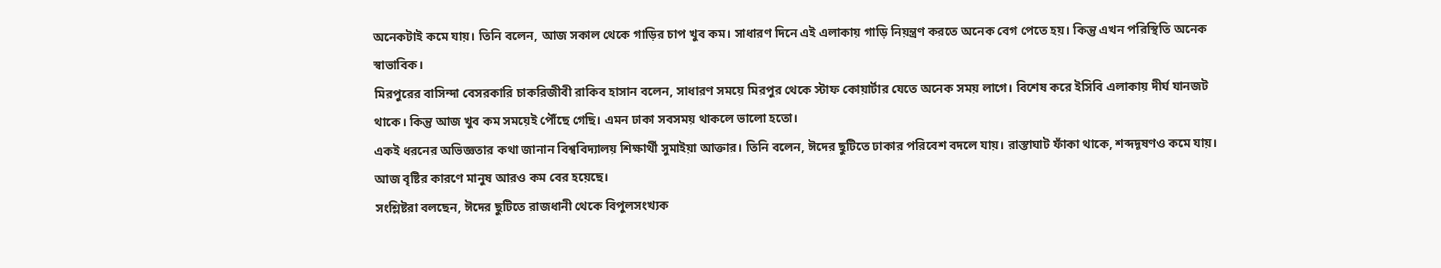অনেকটাই কমে যায়। তিনি বলেন, আজ সকাল থেকে গাড়ির চাপ খুব কম। সাধারণ দিনে এই এলাকায় গাড়ি নিয়ন্ত্রণ করতে অনেক বেগ পেতে হয়। কিন্তু এখন পরিস্থিতি অনেক স্বাভাবিক।
মিরপুরের বাসিন্দা বেসরকারি চাকরিজীবী রাকিব হাসান বলেন, সাধারণ সময়ে মিরপুর থেকে স্টাফ কোয়ার্টার যেতে অনেক সময় লাগে। বিশেষ করে ইসিবি এলাকায় দীর্ঘ যানজট থাকে। কিন্তু আজ খুব কম সময়েই পৌঁছে গেছি। এমন ঢাকা সবসময় থাকলে ভালো হতো।
একই ধরনের অভিজ্ঞতার কথা জানান বিশ্ববিদ্যালয় শিক্ষার্থী সুমাইয়া আক্তার। তিনি বলেন, ঈদের ছুটিতে ঢাকার পরিবেশ বদলে যায়। রাস্তাঘাট ফাঁকা থাকে, শব্দদূষণও কমে যায়। আজ বৃষ্টির কারণে মানুষ আরও কম বের হয়েছে।
সংশ্লিষ্টরা বলছেন, ঈদের ছুটিতে রাজধানী থেকে বিপুলসংখ্যক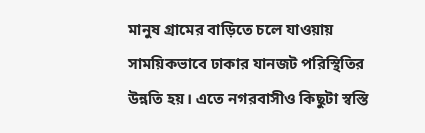মানুষ গ্রামের বাড়িতে চলে যাওয়ায় সাময়িকভাবে ঢাকার যানজট পরিস্থিতির উন্নতি হয়। এতে নগরবাসীও কিছুটা স্বস্তি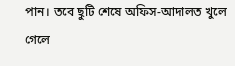পান। তবে ছুটি শেষে অফিস-আদালত খুলে গেলে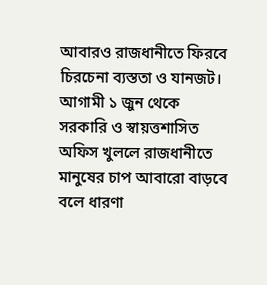আবারও রাজধানীতে ফিরবে চিরচেনা ব্যস্ততা ও যানজট। আগামী ১ জুন থেকে সরকারি ও স্বায়ত্তশাসিত অফিস খুললে রাজধানীতে মানুষের চাপ আবারো বাড়বে বলে ধারণা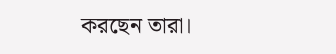করছেন তারা।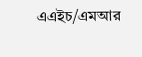এএইচ/এমআর